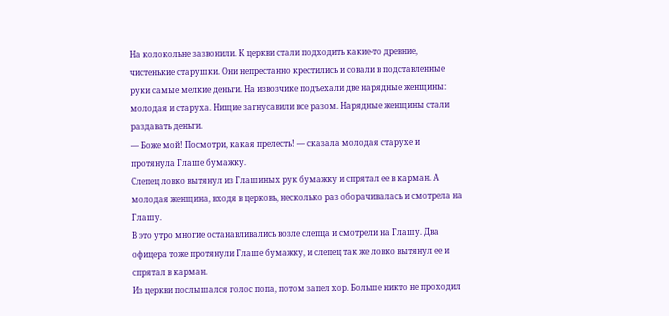На колокольне зазвонили. К церкви стали подходить какие-то древние, чистенькие старушки. Они непрестанно крестились и совали в подставленные руки самые мелкие деньги. На извозчике подъехали две нарядные женщины: молодая и старуха. Нищие загнусавили все разом. Нарядные женщины стали раздавать деньги.
— Боже мой! Посмотри, какая прелесть! — сказала молодая старухе и протянула Глаше бумажку.
Слепец ловко вытянул из Глашиных рук бумажку и спрятал ее в карман. А молодая женщина, входя в церковь, несколько раз оборачивалась и смотрела на Глашу.
В это утро многие останавливались возле слепца и смотрели на Глашу. Два офицера тоже протянули Глаше бумажку, и слепец так же ловко вытянул ее и спрятал в карман.
Из церкви послышался голос попа, потом запел хор. Больше никто не проходил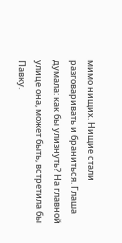мимо нищих. Нищие стали разговаривать и браниться. Глаша думала: как бы улизнуть? На главной улице она, может быть, встретила бы Павку.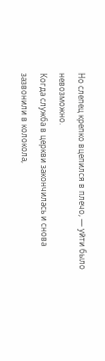Но слепец крепко вцепился в плечо, — уйти было невозможно.
Когда служба в церкви закончилась и снова зазвонили в колокола,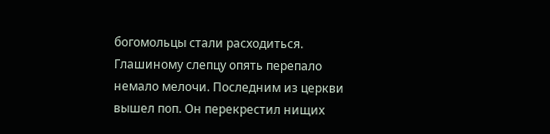богомольцы стали расходиться. Глашиному слепцу опять перепало немало мелочи. Последним из церкви вышел поп. Он перекрестил нищих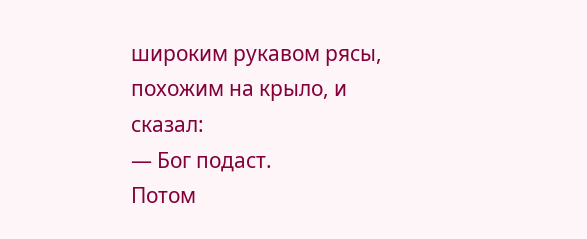широким рукавом рясы, похожим на крыло, и сказал:
— Бог подаст.
Потом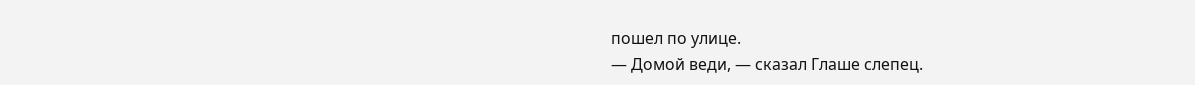пошел по улице.
— Домой веди, — сказал Глаше слепец.